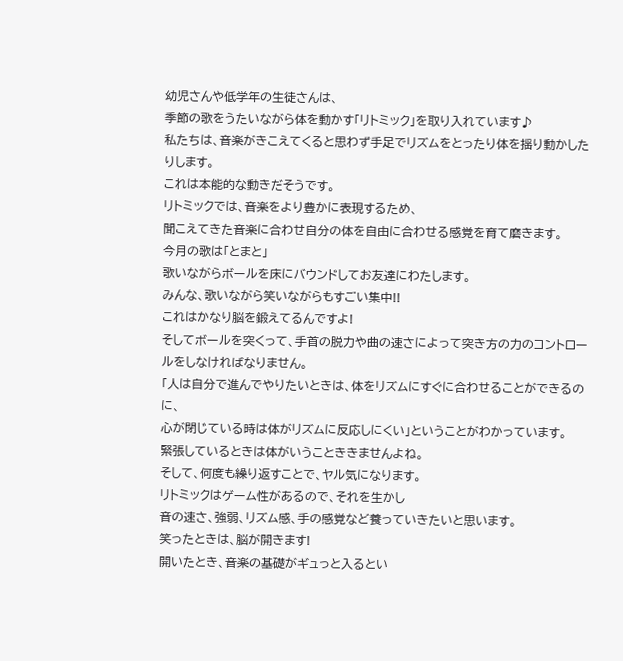幼児さんや低学年の生徒さんは、
季節の歌をうたいながら体を動かす「リトミック」を取り入れています♪
私たちは、音楽がきこえてくると思わず手足でリズムをとったり体を揺り動かしたりします。
これは本能的な動きだそうです。
リトミックでは、音楽をより豊かに表現するため、
聞こえてきた音楽に合わせ自分の体を自由に合わせる感覚を育て磨きます。
今月の歌は「とまと」
歌いながらボールを床にバウンドしてお友達にわたします。
みんな、歌いながら笑いながらもすごい集中!!
これはかなり脳を鍛えてるんですよ!
そしてボールを突くって、手首の脱力や曲の速さによって突き方の力のコントロールをしなければなりません。
「人は自分で進んでやりたいときは、体をリズムにすぐに合わせることができるのに、
心が閉じている時は体がリズムに反応しにくい」ということがわかっています。
緊張しているときは体がいうことききませんよね。
そして、何度も繰り返すことで、ヤル気になります。
リトミックはゲーム性があるので、それを生かし
音の速さ、強弱、リズム感、手の感覚など養っていきたいと思います。
笑ったときは、脳が開きます!
開いたとき、音楽の基礎がギュっと入るとい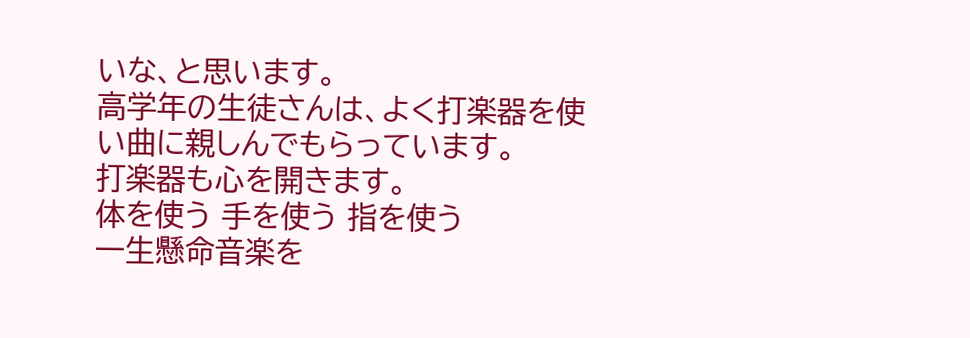いな、と思います。
高学年の生徒さんは、よく打楽器を使い曲に親しんでもらっています。
打楽器も心を開きます。
体を使う 手を使う 指を使う
一生懸命音楽を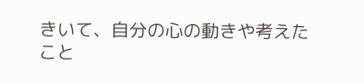きいて、自分の心の動きや考えたこと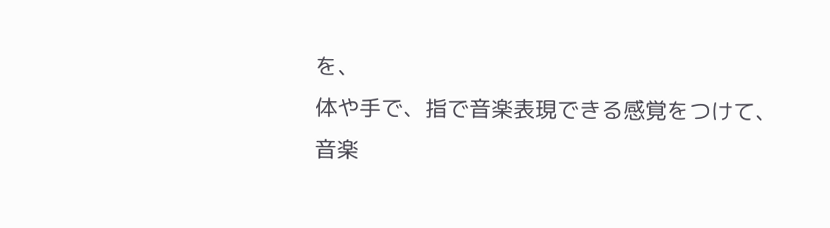を、
体や手で、指で音楽表現できる感覚をつけて、
音楽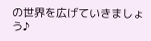の世界を広げていきましょう♪